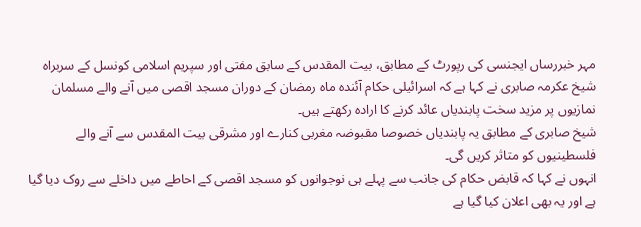مہر خبررساں ایجنسی کی رپورٹ کے مطابق، بیت المقدس کے سابق مفتی اور سپریم اسلامی کونسل کے سربراہ شیخ عکرمہ صابری نے کہا ہے کہ اسرائیلی حکام آئندہ ماہ رمضان کے دوران مسجد اقصی میں آنے والے مسلمان نمازیوں پر مزید سخت پابندیاں عائد کرنے کا ارادہ رکھتے ہیں۔
شیخ صابری کے مطابق یہ پابندیاں خصوصا مقبوضہ مغربی کنارے اور مشرقی بیت المقدس سے آنے والے فلسطینیوں کو متاثر کریں گی۔
انہوں نے کہا کہ قابض حکام کی جانب سے پہلے ہی نوجوانوں کو مسجد اقصی کے احاطے میں داخلے سے روک دیا گیا ہے اور یہ بھی اعلان کیا گیا ہے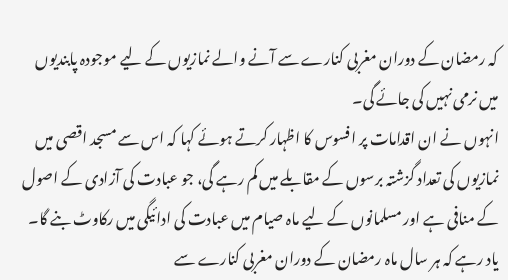کہ رمضان کے دوران مغربی کنارے سے آنے والے نمازیوں کے لیے موجودہ پابندیوں میں نرمی نہیں کی جائے گی۔
انہوں نے ان اقدامات پر افسوس کا اظہار کرتے ہوئے کہا کہ اس سے مسجد اقصی میں نمازیوں کی تعداد گزشتہ برسوں کے مقابلے میں کم رہے گی، جو عبادت کی آزادی کے اصول کے منافی ہے اور مسلمانوں کے لیے ماہ صیام میں عبادت کی ادائیگی میں رکاوٹ بنے گا۔
یاد رہے کہ ہر سال ماہ رمضان کے دوران مغربی کنارے سے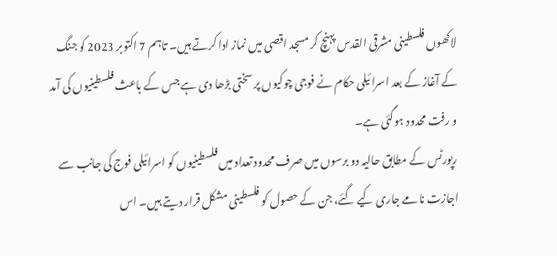لاکھوں فلسطینی مشرقی القدس پہنچ کر مسجد اقصی میں نماز ادا کرتے ہیں۔ تاہم 7 اکتوبر 2023 کو جنگ کے آغاز کے بعد اسرائیلی حکام نے فوجی چوکیوں پر سختی بڑھا دی ہے جس کے باعث فلسطینیوں کی آمد و رفت محدود ہوگئی ہے۔
رپورٹس کے مطابق حالیہ دو برسوں میں صرف محدود تعداد میں فلسطینیوں کو اسرائیلی فوج کی جانب سے اجازت نامے جاری کیے گئے، جن کے حصول کو فلسطینی مشکل قرار دیتے ہیں۔ اس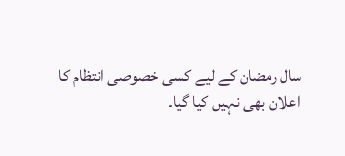سال رمضان کے لیے کسی خصوصی انتظام کا اعلان بھی نہیں کیا گیا۔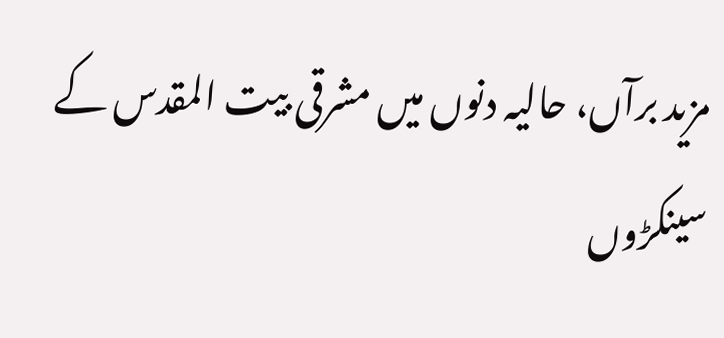مزید برآں، حالیہ دنوں میں مشرقی بیت المقدس کے سینکڑوں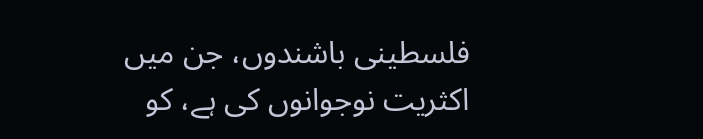فلسطینی باشندوں، جن میں اکثریت نوجوانوں کی ہے، کو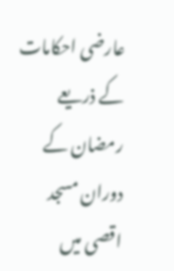عارضی احکامات کے ذریعے رمضان کے دوران مسجد اقصی میں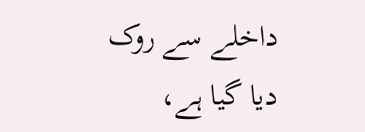داخلے سے روک دیا گیا ہے،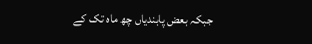جبکہ بعض پابندیاں چھ ماہ تک کے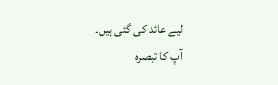لیے عائد کی گئی ہیں۔
آپ کا تبصرہ